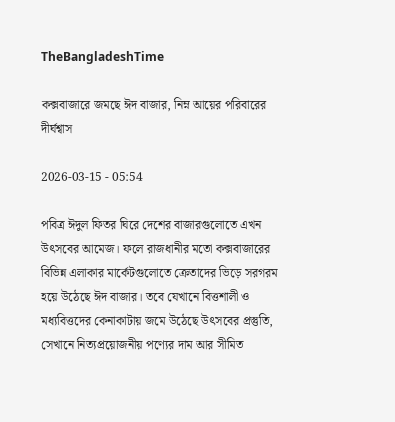TheBangladeshTime

কক্সবাজারে জমছে ঈদ বাজার, নিম্ন আয়ের পরিবারের দীর্ঘশ্বাস

2026-03-15 - 05:54

পবিত্র ঈদুল ফিতর ঘিরে দেশের বাজারগুলোতে এখন উৎসবের আমেজ। ফলে রাজধানীর মতো কক্সবাজারের বিভিন্ন এলাকার মার্কেটগুলোতে ক্রেতাদের ভিড়ে সরগরম হয়ে উঠেছে ঈদ বাজার। তবে যেখানে বিত্তশালী ও মধ্যবিত্তদের কেনাকাটায় জমে উঠেছে উৎসবের প্রস্তুতি, সেখানে নিত্যপ্রয়োজনীয় পণ্যের দাম আর সীমিত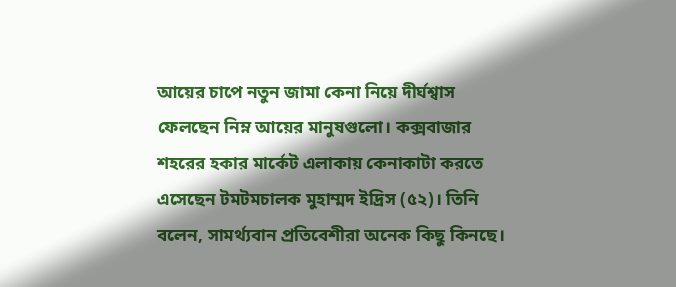আয়ের চাপে নতুন জামা কেনা নিয়ে দীর্ঘশ্বাস ফেলছেন নিম্ন আয়ের মানুষগুলো। কক্সবাজার শহরের হকার মার্কেট এলাকায় কেনাকাটা করতে এসেছেন টমটমচালক মুহাম্মদ ইদ্রিস (৫২)। তিনি বলেন, সামর্থ্যবান প্রতিবেশীরা অনেক কিছু কিনছে।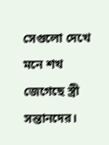সেগুলো দেখে মনে শখ জেগেছে স্ত্রী সন্তানদের।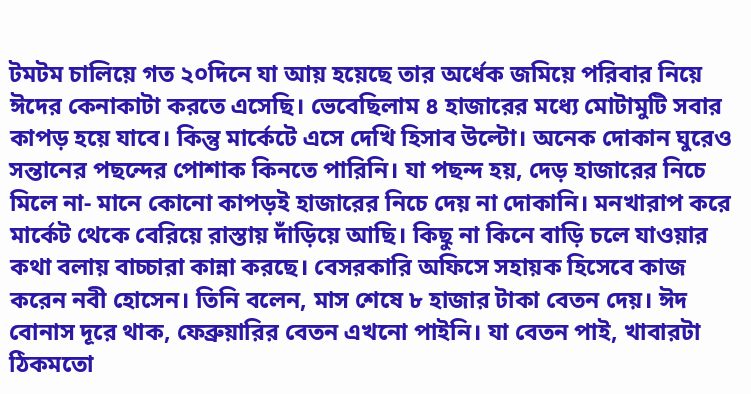টমটম চালিয়ে গত ২০দিনে যা আয় হয়েছে তার অর্ধেক জমিয়ে পরিবার নিয়ে ঈদের কেনাকাটা করতে এসেছি। ভেবেছিলাম ৪ হাজারের মধ্যে মোটামুটি সবার কাপড় হয়ে যাবে। কিন্তু মার্কেটে এসে দেখি হিসাব উল্টো। অনেক দোকান ঘুরেও সন্তানের পছন্দের পোশাক কিনতে পারিনি। যা পছন্দ হয়, দেড় হাজারের নিচে মিলে না- মানে কোনো কাপড়ই হাজারের নিচে দেয় না দোকানি। মনখারাপ করে মার্কেট থেকে বেরিয়ে রাস্তায় দাঁড়িয়ে আছি। কিছু না কিনে বাড়ি চলে যাওয়ার কথা বলায় বাচ্চারা কান্না করছে। বেসরকারি অফিসে সহায়ক হিসেবে কাজ করেন নবী হোসেন। তিনি বলেন, মাস শেষে ৮ হাজার টাকা বেতন দেয়। ঈদ বোনাস দূরে থাক, ফেব্রুয়ারির বেতন এখনো পাইনি। যা বেতন পাই, খাবারটা ঠিকমতো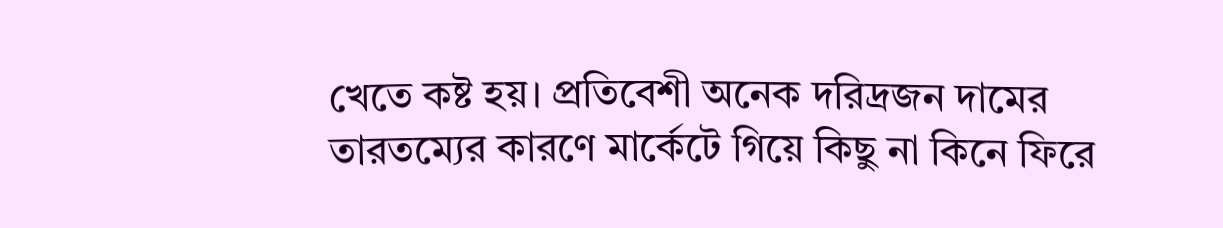খেতে কষ্ট হয়। প্রতিবেশী অনেক দরিদ্রজন দামের তারতম্যের কারণে মার্কেটে গিয়ে কিছু না কিনে ফিরে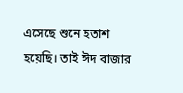এসেছে শুনে হতাশ হয়েছি। তাই ঈদ বাজার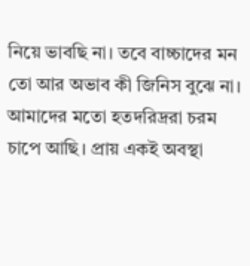নিয়ে ভাবছি না। তবে বাচ্চাদের মন তো আর অভাব কী জিনিস বুঝে না। আমাদের মতো হতদরিদ্ররা চরম চাপে আছি। প্রায় একই অবস্থা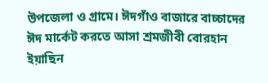উপজেলা ও গ্রামে। ঈদগাঁও বাজারে বাচ্চাদের ঈদ মার্কেট করতে আসা শ্রমজীবী বোরহান ইয়াছিন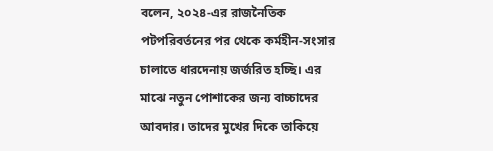বলেন, ২০২৪-এর রাজনৈতিক পটপরিবর্তনের পর থেকে কর্মহীন-সংসার চালাতে ধারদেনায় জর্জরিত হচ্ছি। এর মাঝে নতুন পোশাকের জন্য বাচ্চাদের আবদার। তাদের মুখের দিকে তাকিয়ে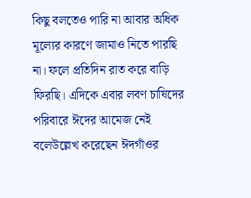কিছু বলতেও পারি না আবার অধিক মূল্যের কারণে জামাও নিতে পারছি না। ফলে প্রতিদিন রাত করে বাড়ি ফিরছি। এদিকে এবার লবণ চাষিদের পরিবারে ঈদের আমেজ নেই বলেউল্লেখ করেছেন ঈদগাঁওর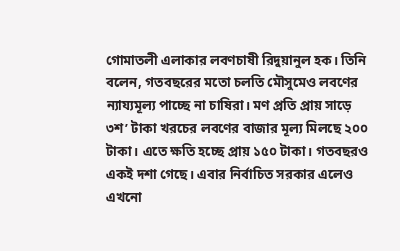গোমাতলী এলাকার লবণচাষী রিদুয়ানুল হক। তিনি বলেন, গতবছরের মতো চলতি মৌসুমেও লবণের ন্যায্যমূল্য পাচ্ছে না চাষিরা। মণ প্রতি প্রায় সাড়ে ৩শ’ টাকা খরচের লবণের বাজার মূল্য মিলছে ২০০ টাকা। এতে ক্ষতি হচ্ছে প্রায় ১৫০ টাকা। গতবছরও একই দশা গেছে। এবার নির্বাচিত সরকার এলেও এখনো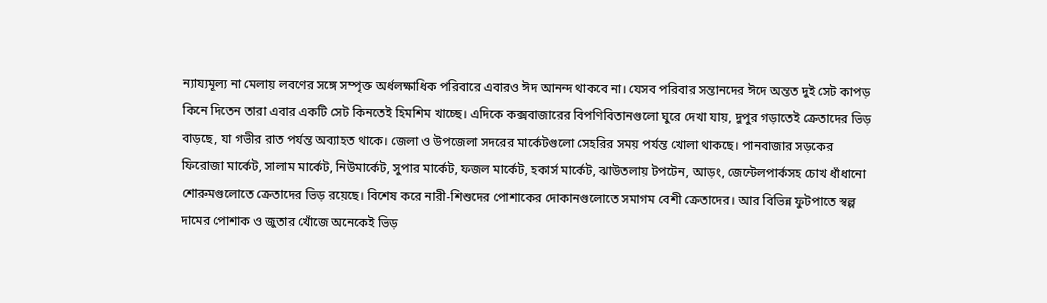ন্যায্যমূল্য না মেলায় লবণের সঙ্গে সম্পৃক্ত অর্ধলক্ষাধিক পরিবারে এবারও ঈদ আনন্দ থাকবে না। যেসব পরিবার সন্তানদের ঈদে অন্তত দুই সেট কাপড় কিনে দিতেন তারা এবার একটি সেট কিনতেই হিমশিম খাচ্ছে। এদিকে কক্সবাজারের বিপণিবিতানগুলো ঘুরে দেখা যায়, দুপুর গড়াতেই ক্রেতাদের ভিড় বাড়ছে, যা গভীর রাত পর্যন্ত অব্যাহত থাকে। জেলা ও উপজেলা সদরের মার্কেটগুলো সেহরির সময় পর্যন্ত খোলা থাকছে। পানবাজার সড়কের ফিরোজা মার্কেট, সালাম মার্কেট, নিউমার্কেট, সুপার মার্কেট, ফজল মার্কেট, হকার্স মার্কেট, ঝাউতলায় টপটেন, আড়ং, জেন্টেলপার্কসহ চোখ ধাঁধানো শোরুমগুলোতে ক্রেতাদের ভিড় রয়েছে। বিশেষ করে নারী-শিশুদের পোশাকের দোকানগুলোতে সমাগম বেশী ক্রেতাদের। আর বিভিন্ন ফুটপাতে স্বল্প দামের পোশাক ও জুতার খোঁজে অনেকেই ভিড়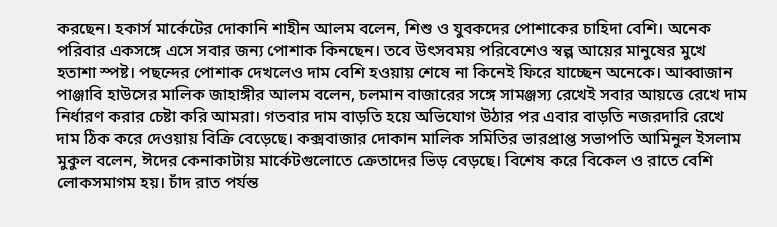করছেন। হকার্স মার্কেটের দোকানি শাহীন আলম বলেন, শিশু ও যুবকদের পোশাকের চাহিদা বেশি। অনেক পরিবার একসঙ্গে এসে সবার জন্য পোশাক কিনছেন। তবে উৎসবময় পরিবেশেও স্বল্প আয়ের মানুষের মুখে হতাশা স্পষ্ট। পছন্দের পোশাক দেখলেও দাম বেশি হওয়ায় শেষে না কিনেই ফিরে যাচ্ছেন অনেকে। আব্বাজান পাঞ্জাবি হাউসের মালিক জাহাঙ্গীর আলম বলেন, চলমান বাজারের সঙ্গে সামঞ্জস্য রেখেই সবার আয়ত্তে রেখে দাম নির্ধারণ করার চেষ্টা করি আমরা। গতবার দাম বাড়তি হয়ে অভিযোগ উঠার পর এবার বাড়তি নজরদারি রেখে দাম ঠিক করে দেওয়ায় বিক্রি বেড়েছে। কক্সবাজার দোকান মালিক সমিতির ভারপ্রাপ্ত সভাপতি আমিনুল ইসলাম মুকুল বলেন, ঈদের কেনাকাটায় মার্কেটগুলোতে ক্রেতাদের ভিড় বেড়ছে। বিশেষ করে বিকেল ও রাতে বেশি লোকসমাগম হয়। চাঁদ রাত পর্যন্ত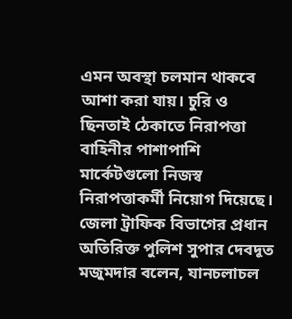এমন অবস্থা চলমান থাকবে আশা করা যায়। চুরি ও ছিনতাই ঠেকাতে নিরাপত্তা বাহিনীর পাশাপাশি মার্কেটগুলো নিজস্ব নিরাপত্তাকর্মী নিয়োগ দিয়েছে। জেলা ট্রাফিক বিভাগের প্রধান অতিরিক্ত পুলিশ সুপার দেবদূত মজুমদার বলেন, যানচলাচল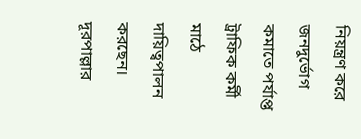নিয়ন্ত্রণ করে জনদুর্ভোগ কমাতে পর্যাপ্ত ট্রাফিক কর্মী মাঠে দায়িত্বপালন করছেন। দূরপাল্লার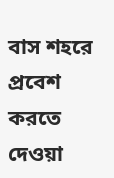বাস শহরে প্রবেশ করতে দেওয়া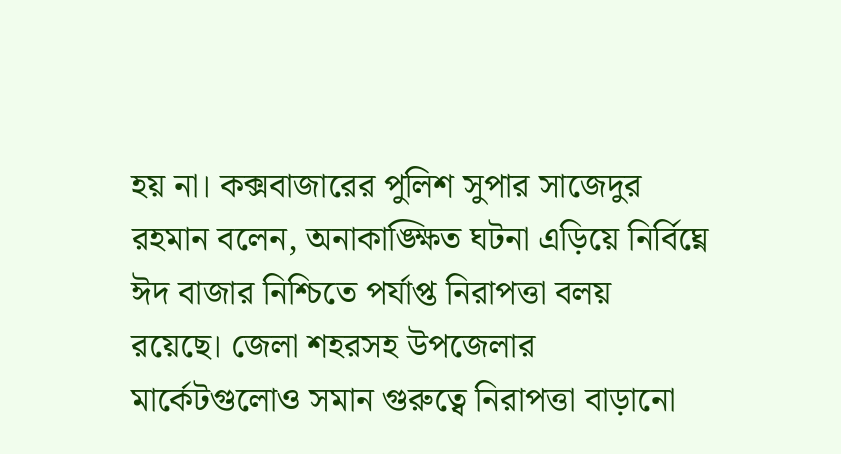হয় না। কক্সবাজারের পুলিশ সুপার সাজেদুর রহমান বলেন, অনাকাঙ্ক্ষিত ঘটনা এড়িয়ে নির্বিঘ্নে ঈদ বাজার নিশ্চিতে পর্যাপ্ত নিরাপত্তা বলয় রয়েছে। জেলা শহরসহ উপজেলার মার্কেটগুলোও সমান গুরুত্বে নিরাপত্তা বাড়ানো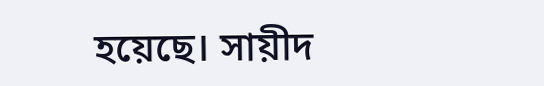হয়েছে। সায়ীদ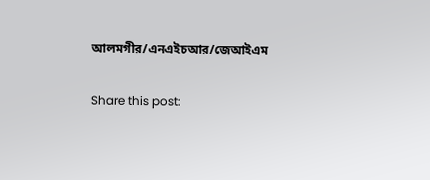আলমগীর/এনএইচআর/জেআইএম

Share this post: